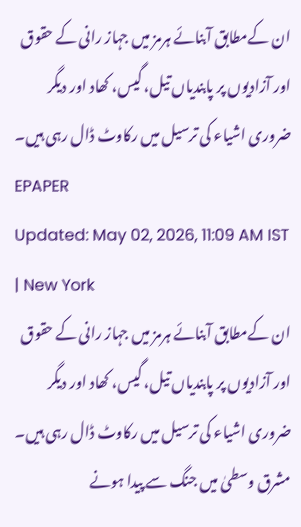ان کےمطابق آبنائے ہرمز میں جہاز رانی کے حقوق اور آزادیوں پر پابندیاں تیل، گیس، کھاد اور دیگر ضروری اشیاء کی ترسیل میں رکاوٹ ڈال رہی ہیں۔
EPAPER
Updated: May 02, 2026, 11:09 AM IST | New York
ان کےمطابق آبنائے ہرمز میں جہاز رانی کے حقوق اور آزادیوں پر پابندیاں تیل، گیس، کھاد اور دیگر ضروری اشیاء کی ترسیل میں رکاوٹ ڈال رہی ہیں۔
مشرق وسطیٰ میں جنگ سے پیدا ہونے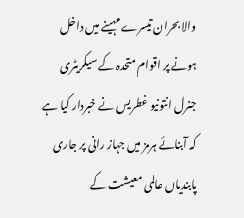والا بحران تیسرے مہینے میں داخل ہونے پر اقوام متحدہ کے سیکریٹری جنرل انتونیو غطریس نے خبردار کیا ہے کہ آبنائے ہرمز میں جہاز رانی پر جاری پابندیاں عالمی معیشت کے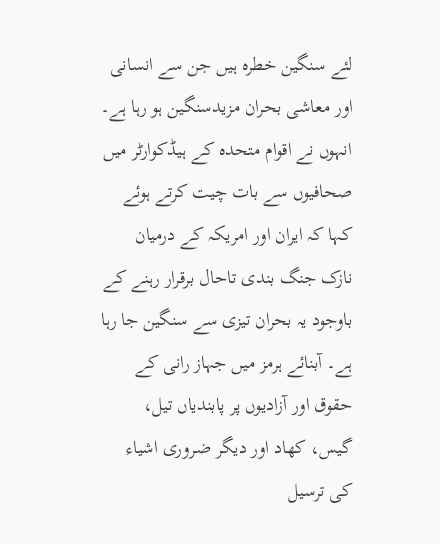لئے سنگین خطرہ ہیں جن سے انسانی اور معاشی بحران مزیدسنگین ہو رہا ہے۔ انہوں نے اقوام متحدہ کے ہیڈکوارٹر میں صحافیوں سے بات چیت کرتے ہوئے کہا کہ ایران اور امریکہ کے درمیان نازک جنگ بندی تاحال برقرار رہنے کے باوجود یہ بحران تیزی سے سنگین جا رہا ہے۔ آبنائے ہرمز میں جہاز رانی کے حقوق اور آزادیوں پر پابندیاں تیل، گیس، کھاد اور دیگر ضروری اشیاء کی ترسیل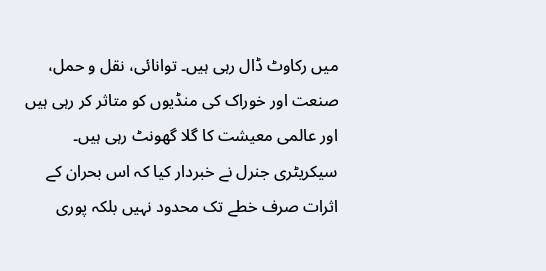میں رکاوٹ ڈال رہی ہیں۔ توانائی، نقل و حمل، صنعت اور خوراک کی منڈیوں کو متاثر کر رہی ہیں اور عالمی معیشت کا گلا گھونٹ رہی ہیں۔ سیکریٹری جنرل نے خبردار کیا کہ اس بحران کے اثرات صرف خطے تک محدود نہیں بلکہ پوری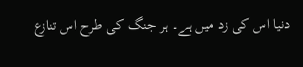دنیا اس کی زد میں ہے۔ ہر جنگ کی طرح اس تنازع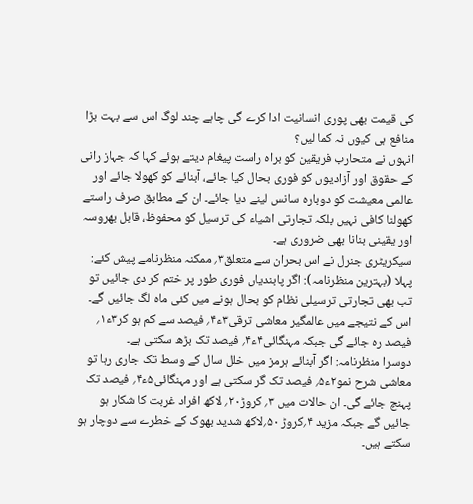کی قیمت بھی پوری انسانیت ادا کرے گی چاہے چند لوگ اس سے بہت بڑا منافع ہی کیوں نہ کما لیں؟
انہوں نے متحارب فریقین کو براہ راست پیغام دیتے ہوئے کہا کہ جہاز رانی کے حقوق اور آزادیوں کو فوری بحال کیا جائے، آبنائے کو کھولا جائے اور عالمی معیشت کو دوبارہ سانس لینے دیا جائے۔ ان کے مطابق صرف راستے کھولنا کافی نہیں بلکہ تجارتی اشیاء کی ترسیل کو محفوظ، قابل بھروسہ اور یقینی بنانا بھی ضروری ہے۔
سیکریٹری جنرل نے اس بحران سے متعلق۳؍ ممکنہ منظرنامے پیش کئے:
پہلا (بہترین منظرنامہ): اگر پابندیاں فوری طور پر ختم کر دی جائیں تو تب بھی تجارتی ترسیلی نظام کو بحال ہونے میں کئی ماہ لگ جائیں گے۔ اس کے نتیجے میں عالمگیر معاشی ترقی۳ء۴؍ فیصد سے کم ہو کر۳ء۱؍ فیصد رہ جائے گی جبکہ مہنگائی۴ء۴؍ فیصد تک بڑھ سکتی ہے۔
دوسرا منظرنامہ: اگر آبنائے ہرمز میں خلل سال کے وسط تک جاری رہا تو معاشی شرح نمو۲ء۵؍ فیصد تک گر سکتی ہے اور مہنگائی۵ء۴؍ فیصد تک پہنچ جائے گی۔ ان حالات میں ۳؍ کروڑ۲۰؍ لاکھ افراد غربت کا شکار ہو جائیں گے جبکہ مزید ۴؍کروڑ ۵۰؍لاکھ شدید بھوک کے خطرے سے دوچار ہو سکتے ہیں۔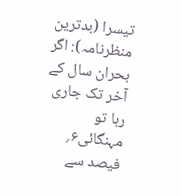تیسرا (بدترین منظرنامہ): اگر بحران سال کے آخر تک جاری رہا تو مہنگائی۶؍ فیصد سے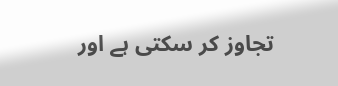تجاوز کر سکتی ہے اور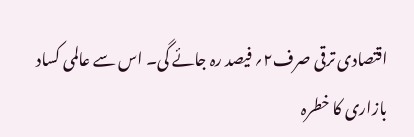اقتصادی ترقی صرف۲؍ فیصد رہ جائے گی۔ اس سے عالمی کساد بازاری کا خطرہ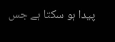پیدا ہو سکتا ہے جس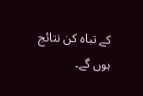کے تباہ کن نتائج ہوں گے۔